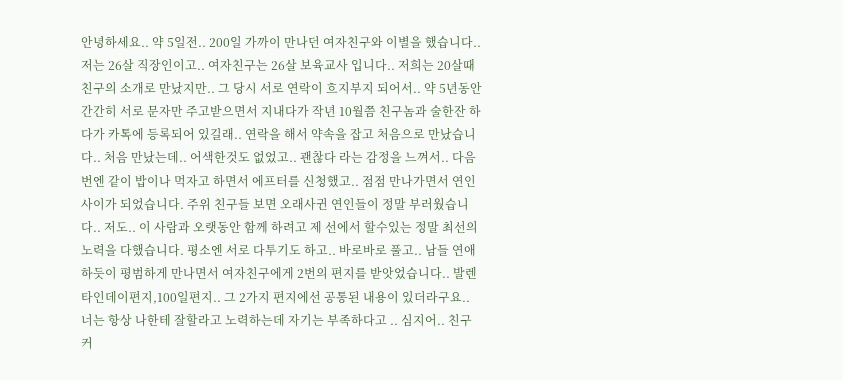안녕하세요.. 약 5일전.. 200일 가까이 만나던 여자친구와 이별을 했습니다.. 저는 26살 직장인이고.. 여자친구는 26살 보육교사 입니다.. 저희는 20살때 친구의 소개로 만났지만.. 그 당시 서로 연락이 흐지부지 되어서.. 약 5년동안 간간히 서로 문자만 주고받으면서 지내다가 작년 10월쯤 친구놈과 술한잔 하다가 카톡에 등록되어 있길래.. 연락을 해서 약속을 잡고 처음으로 만났습니다.. 처음 만났는데.. 어색한것도 없었고.. 괜찮다 라는 감정을 느껴서.. 다음번엔 같이 밥이나 먹자고 하면서 에프터를 신청했고.. 점점 만나가면서 연인사이가 되었습니다. 주위 친구들 보면 오래사귄 연인들이 정말 부러웠습니다.. 저도.. 이 사람과 오랫동안 함께 하려고 제 선에서 할수있는 정말 최선의 노력을 다했습니다. 평소엔 서로 다투기도 하고.. 바로바로 풀고.. 남들 연애하듯이 평범하게 만나면서 여자친구에게 2번의 편지를 받앗었습니다.. 발렌타인데이편지,100일편지.. 그 2가지 편지에선 공통된 내용이 있더라구요.. 너는 항상 나한테 잘할라고 노력하는데 자기는 부족하다고 .. 심지어.. 친구 커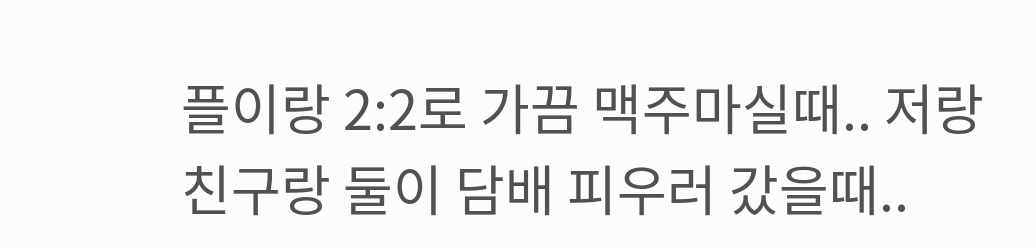플이랑 2:2로 가끔 맥주마실때.. 저랑 친구랑 둘이 담배 피우러 갔을때..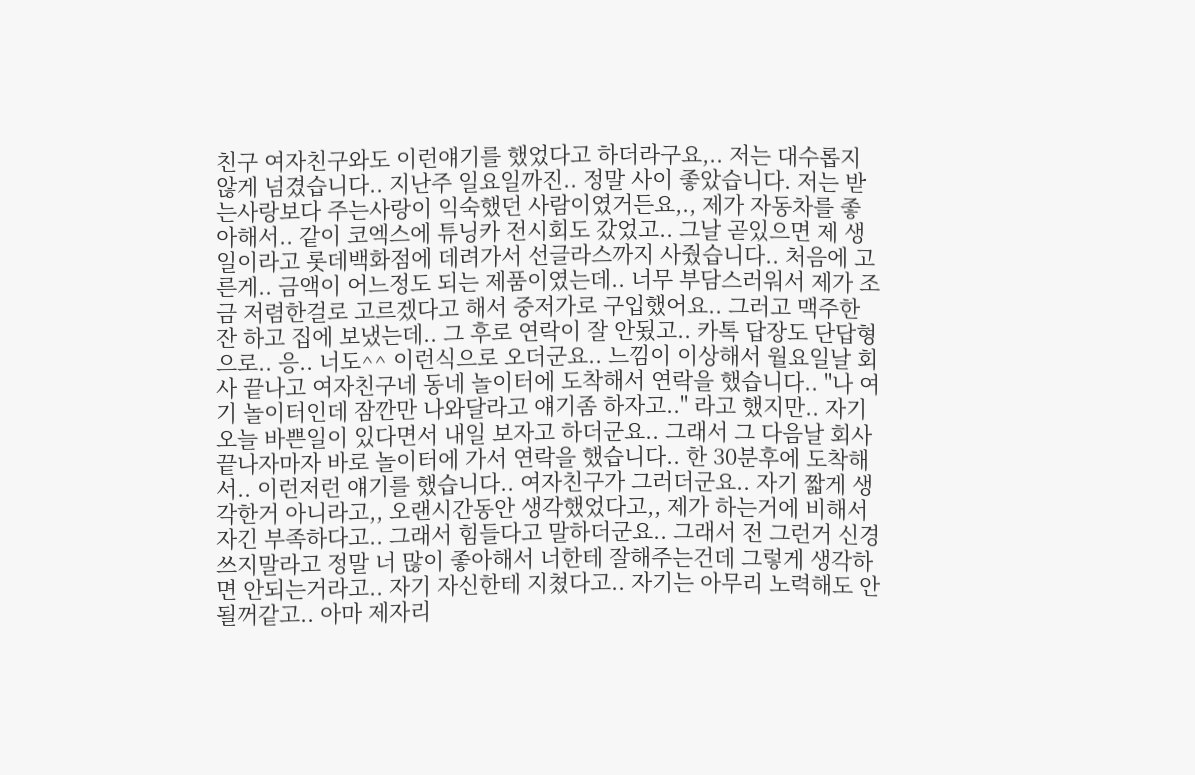친구 여자친구와도 이런얘기를 했었다고 하더라구요,.. 저는 대수롭지 않게 넘겼습니다.. 지난주 일요일까진.. 정말 사이 좋았습니다. 저는 받는사랑보다 주는사랑이 익숙했던 사람이였거든요,., 제가 자동차를 좋아해서.. 같이 코엑스에 튜닝카 전시회도 갔었고.. 그날 곧있으면 제 생일이라고 롯데백화점에 데려가서 선글라스까지 사줬습니다.. 처음에 고른게.. 금액이 어느정도 되는 제품이였는데.. 너무 부담스러워서 제가 조금 저렴한걸로 고르겠다고 해서 중저가로 구입했어요.. 그러고 맥주한잔 하고 집에 보냈는데.. 그 후로 연락이 잘 안됬고.. 카톡 답장도 단답형으로.. 응.. 너도^^ 이런식으로 오더군요.. 느낌이 이상해서 월요일날 회사 끝나고 여자친구네 동네 놀이터에 도착해서 연락을 했습니다.. "나 여기 놀이터인데 잠깐만 나와달라고 얘기좀 하자고.." 라고 했지만.. 자기 오늘 바쁜일이 있다면서 내일 보자고 하더군요.. 그래서 그 다음날 회사 끝나자마자 바로 놀이터에 가서 연락을 했습니다.. 한 30분후에 도착해서.. 이런저런 얘기를 했습니다.. 여자친구가 그러더군요.. 자기 짧게 생각한거 아니라고,, 오랜시간동안 생각했었다고,, 제가 하는거에 비해서 자긴 부족하다고.. 그래서 힘들다고 말하더군요.. 그래서 전 그런거 신경쓰지말라고 정말 너 많이 좋아해서 너한테 잘해주는건데 그렇게 생각하면 안되는거라고.. 자기 자신한테 지쳤다고.. 자기는 아무리 노력해도 안될꺼같고.. 아마 제자리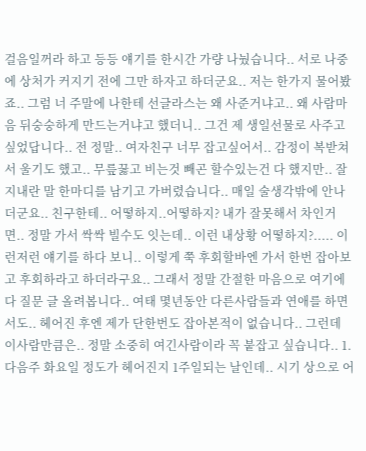걸음일꺼라 하고 등등 얘기를 한시간 가량 나눴습니다.. 서로 나중에 상처가 커지기 전에 그만 하자고 하더군요.. 저는 한가지 물어봤죠.. 그럼 너 주말에 나한테 선글라스는 왜 사준거냐고.. 왜 사람마음 뒤숭숭하게 만드는거냐고 했더니.. 그건 제 생일선물로 사주고 싶었답니다.. 전 정말.. 여자친구 너무 잡고싶어서.. 감정이 복받쳐서 울기도 했고.. 무릎꿇고 비는것 빼곤 할수있는건 다 했지만.. 잘지내란 말 한마디를 남기고 가버렸습니다.. 매일 술생각밖에 안나더군요.. 친구한테.. 어떻하지..어떻하지? 내가 잘못해서 차인거면.. 정말 가서 싹싹 빌수도 잇는데.. 이런 내상황 어떻하지?..... 이런저런 얘기를 하다 보니.. 이렇게 쭉 후회할바엔 가서 한번 잡아보고 후회하라고 하더라구요.. 그래서 정말 간절한 마음으로 여기에다 질문 글 올려봅니다.. 여태 몇년동안 다른사람들과 연애를 하면서도.. 헤어진 후엔 제가 단한번도 잡아본적이 없습니다.. 그런데 이사람만큼은.. 정말 소중히 여긴사람이라 꼭 붙잡고 싶습니다.. 1. 다음주 화요일 정도가 헤어진지 1주일되는 날인데.. 시기 상으로 어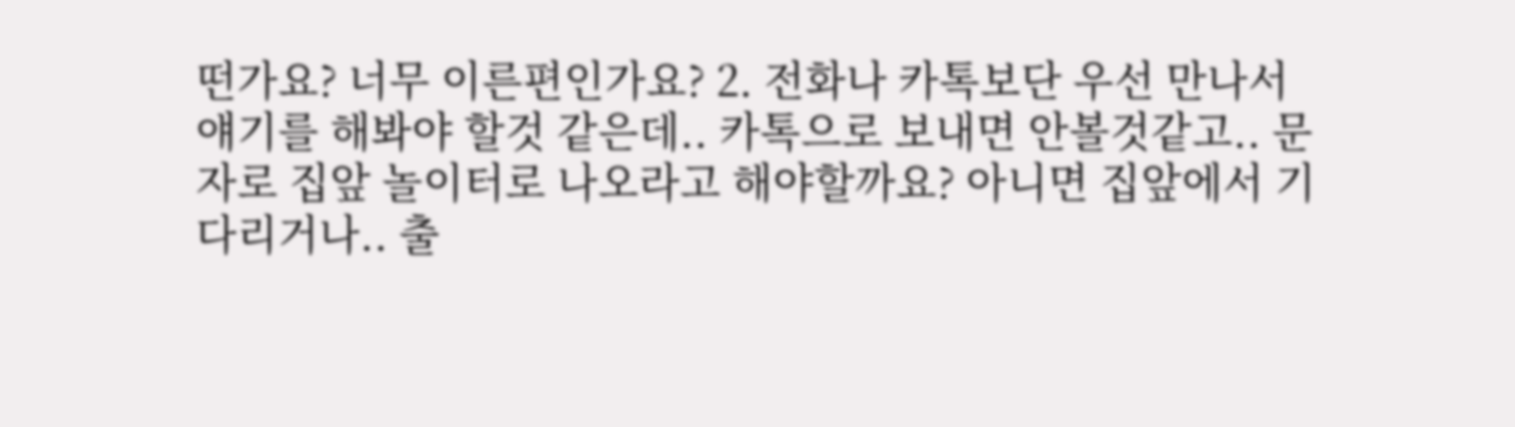떤가요? 너무 이른편인가요? 2. 전화나 카톡보단 우선 만나서 얘기를 해봐야 할것 같은데.. 카톡으로 보내면 안볼것같고.. 문자로 집앞 놀이터로 나오라고 해야할까요? 아니면 집앞에서 기다리거나.. 출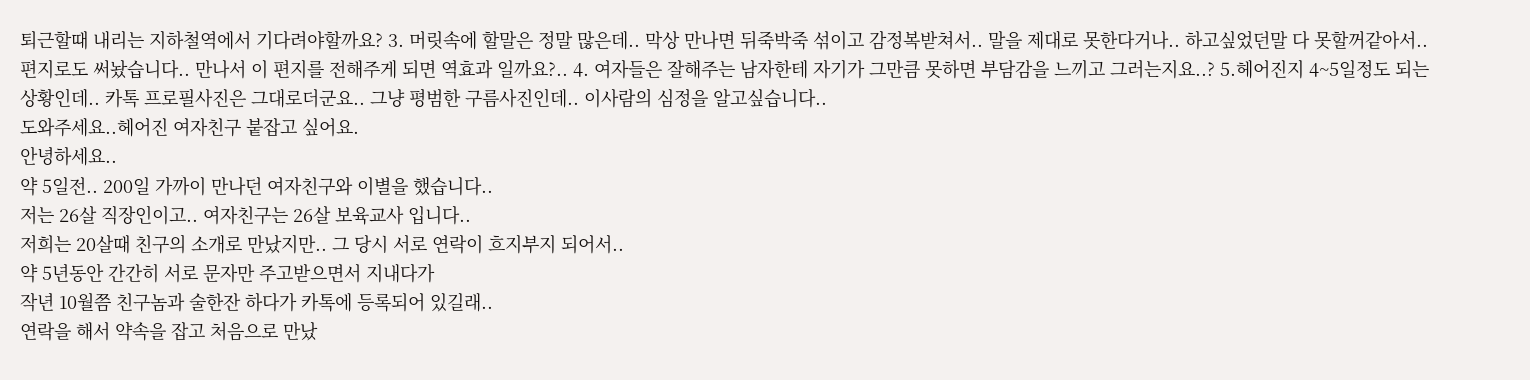퇴근할때 내리는 지하철역에서 기다려야할까요? 3. 머릿속에 할말은 정말 많은데.. 막상 만나면 뒤죽박죽 섞이고 감정복받쳐서.. 말을 제대로 못한다거나.. 하고싶었던말 다 못할꺼같아서.. 편지로도 써놨습니다.. 만나서 이 편지를 전해주게 되면 역효과 일까요?.. 4. 여자들은 잘해주는 남자한테 자기가 그만큼 못하면 부담감을 느끼고 그러는지요..? 5.헤어진지 4~5일정도 되는 상황인데.. 카톡 프로필사진은 그대로더군요.. 그냥 평범한 구름사진인데.. 이사람의 심정을 알고싶습니다..
도와주세요..헤어진 여자친구 붙잡고 싶어요.
안녕하세요..
약 5일전.. 200일 가까이 만나던 여자친구와 이별을 했습니다..
저는 26살 직장인이고.. 여자친구는 26살 보육교사 입니다..
저희는 20살때 친구의 소개로 만났지만.. 그 당시 서로 연락이 흐지부지 되어서..
약 5년동안 간간히 서로 문자만 주고받으면서 지내다가
작년 10월쯤 친구놈과 술한잔 하다가 카톡에 등록되어 있길래..
연락을 해서 약속을 잡고 처음으로 만났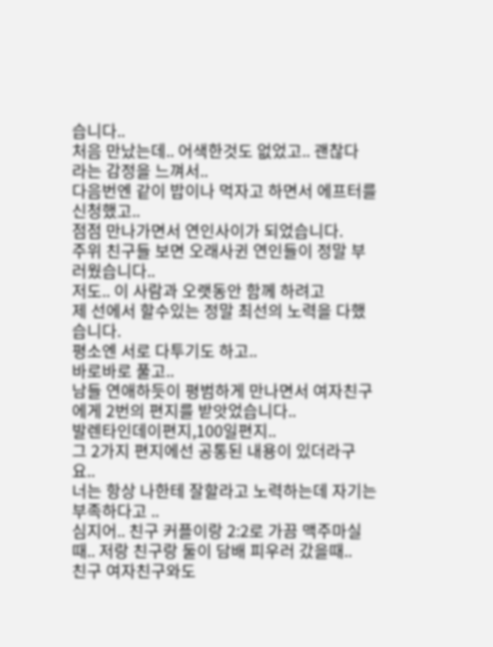습니다..
처음 만났는데.. 어색한것도 없었고.. 괜찮다 라는 감정을 느껴서..
다음번엔 같이 밥이나 먹자고 하면서 에프터를 신청했고..
점점 만나가면서 연인사이가 되었습니다.
주위 친구들 보면 오래사귄 연인들이 정말 부러웠습니다..
저도.. 이 사람과 오랫동안 함께 하려고
제 선에서 할수있는 정말 최선의 노력을 다했습니다.
평소엔 서로 다투기도 하고..
바로바로 풀고..
남들 연애하듯이 평범하게 만나면서 여자친구에게 2번의 편지를 받앗었습니다..
발렌타인데이편지,100일편지..
그 2가지 편지에선 공통된 내용이 있더라구요..
너는 항상 나한테 잘할라고 노력하는데 자기는 부족하다고 ..
심지어.. 친구 커플이랑 2:2로 가끔 맥주마실때.. 저랑 친구랑 둘이 담배 피우러 갔을때..
친구 여자친구와도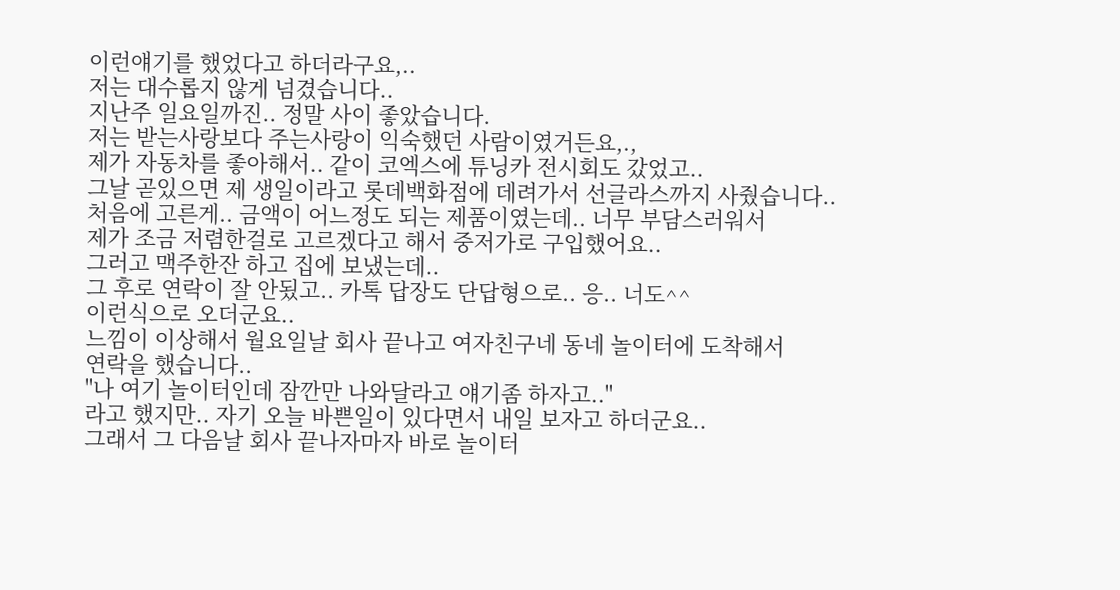이런얘기를 했었다고 하더라구요,..
저는 대수롭지 않게 넘겼습니다..
지난주 일요일까진.. 정말 사이 좋았습니다.
저는 받는사랑보다 주는사랑이 익숙했던 사람이였거든요,.,
제가 자동차를 좋아해서.. 같이 코엑스에 튜닝카 전시회도 갔었고..
그날 곧있으면 제 생일이라고 롯데백화점에 데려가서 선글라스까지 사줬습니다..
처음에 고른게.. 금액이 어느정도 되는 제품이였는데.. 너무 부담스러워서
제가 조금 저렴한걸로 고르겠다고 해서 중저가로 구입했어요..
그러고 맥주한잔 하고 집에 보냈는데..
그 후로 연락이 잘 안됬고.. 카톡 답장도 단답형으로.. 응.. 너도^^
이런식으로 오더군요..
느낌이 이상해서 월요일날 회사 끝나고 여자친구네 동네 놀이터에 도착해서
연락을 했습니다..
"나 여기 놀이터인데 잠깐만 나와달라고 얘기좀 하자고.."
라고 했지만.. 자기 오늘 바쁜일이 있다면서 내일 보자고 하더군요..
그래서 그 다음날 회사 끝나자마자 바로 놀이터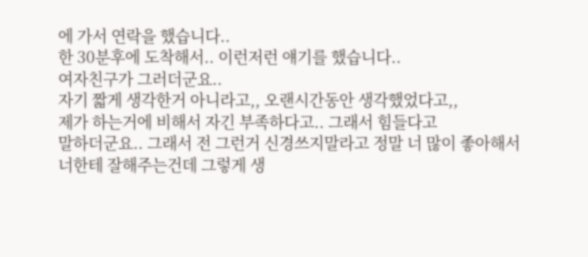에 가서 연락을 했습니다..
한 30분후에 도착해서.. 이런저런 얘기를 했습니다..
여자친구가 그러더군요..
자기 짧게 생각한거 아니라고,, 오랜시간동안 생각했었다고,,
제가 하는거에 비해서 자긴 부족하다고.. 그래서 힘들다고
말하더군요.. 그래서 전 그런거 신경쓰지말라고 정말 너 많이 좋아해서
너한테 잘해주는건데 그렇게 생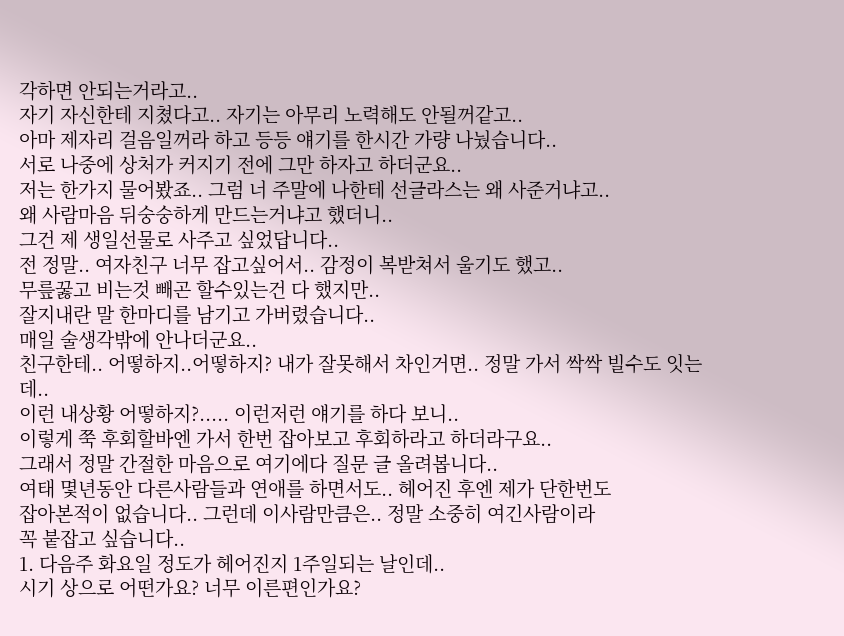각하면 안되는거라고..
자기 자신한테 지쳤다고.. 자기는 아무리 노력해도 안될꺼같고..
아마 제자리 걸음일꺼라 하고 등등 얘기를 한시간 가량 나눴습니다..
서로 나중에 상처가 커지기 전에 그만 하자고 하더군요..
저는 한가지 물어봤죠.. 그럼 너 주말에 나한테 선글라스는 왜 사준거냐고..
왜 사람마음 뒤숭숭하게 만드는거냐고 했더니..
그건 제 생일선물로 사주고 싶었답니다..
전 정말.. 여자친구 너무 잡고싶어서.. 감정이 복받쳐서 울기도 했고..
무릎꿇고 비는것 빼곤 할수있는건 다 했지만..
잘지내란 말 한마디를 남기고 가버렸습니다..
매일 술생각밖에 안나더군요..
친구한테.. 어떻하지..어떻하지? 내가 잘못해서 차인거면.. 정말 가서 싹싹 빌수도 잇는데..
이런 내상황 어떻하지?..... 이런저런 얘기를 하다 보니..
이렇게 쭉 후회할바엔 가서 한번 잡아보고 후회하라고 하더라구요..
그래서 정말 간절한 마음으로 여기에다 질문 글 올려봅니다..
여태 몇년동안 다른사람들과 연애를 하면서도.. 헤어진 후엔 제가 단한번도
잡아본적이 없습니다.. 그런데 이사람만큼은.. 정말 소중히 여긴사람이라
꼭 붙잡고 싶습니다..
1. 다음주 화요일 정도가 헤어진지 1주일되는 날인데..
시기 상으로 어떤가요? 너무 이른편인가요?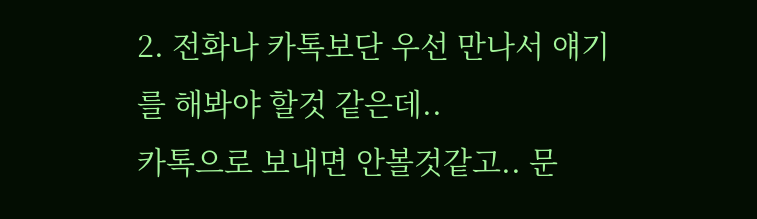2. 전화나 카톡보단 우선 만나서 얘기를 해봐야 할것 같은데..
카톡으로 보내면 안볼것같고.. 문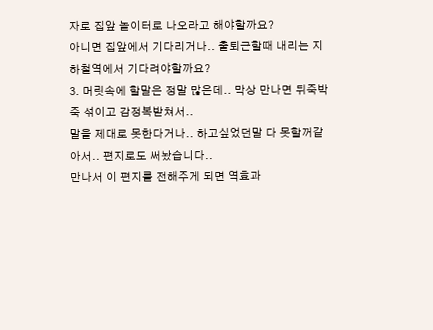자로 집앞 놀이터로 나오라고 해야할까요?
아니면 집앞에서 기다리거나.. 출퇴근할때 내리는 지하철역에서 기다려야할까요?
3. 머릿속에 할말은 정말 많은데.. 막상 만나면 뒤죽박죽 섞이고 감정복받쳐서..
말을 제대로 못한다거나.. 하고싶었던말 다 못할꺼같아서.. 편지로도 써놨습니다..
만나서 이 편지를 전해주게 되면 역효과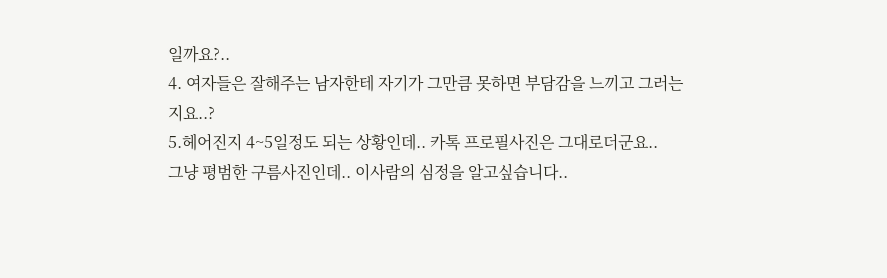일까요?..
4. 여자들은 잘해주는 남자한테 자기가 그만큼 못하면 부담감을 느끼고 그러는지요..?
5.헤어진지 4~5일정도 되는 상황인데.. 카톡 프로필사진은 그대로더군요..
그냥 평범한 구름사진인데.. 이사람의 심정을 알고싶습니다..